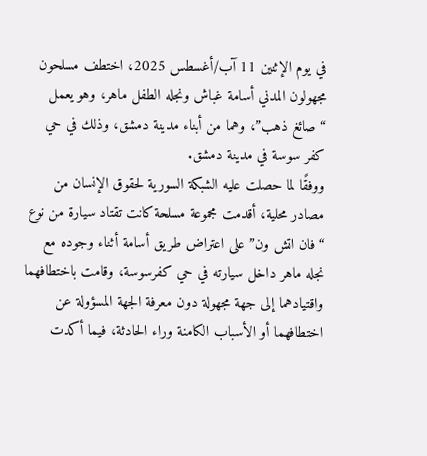في يوم الإثنين 11 آب/أغسطس 2025، اختطف مسلحون مجهولون المدني أسامة غباش ونجله الطفل ماهر، وهو يعمل “صائغ ذهب”، وهما من أبناء مدينة دمشق، وذلك في حي كفر سوسة في مدينة دمشق.
ووفقًا لما حصلت عليه الشبكة السورية لحقوق الإنسان من مصادر محلية، أقدمت مجموعة مسلحة كانت تقتاد سيارة من نوع “فان اتش ون” على اعتراض طريق أسامة أثناء وجوده مع نجله ماهر داخل سيارته في حي كفرسوسة، وقامت باختطافهما واقتيادهما إلى جهة مجهولة دون معرفة الجهة المسؤولة عن اختطافهما أو الأسباب الكامنة وراء الحادثة، فيما أكدت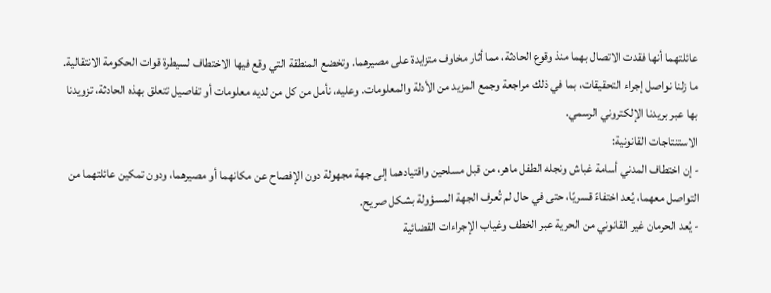عائلتهما أنها فقدت الاتصال بهما منذ وقوع الحادثة، مما أثار مخاوف متزايدة على مصيرهما. وتخضع المنطقة التي وقع فيها الاختطاف لسيطرة قوات الحكومة الانتقالية.
ما زلنا نواصل إجراء التحقيقات، بما في ذلك مراجعة وجمع المزيد من الأدلة والمعلومات. وعليه، نأمل من كل من لديه معلومات أو تفاصيل تتعلق بهذه الحادثة، تزويدنا بها عبر بريدنا الإلكتروني الرسمي.
الاستنتاجات القانونية:
- إن اختطاف المدني أسامة غباش ونجله الطفل ماهر، من قبل مسلحين واقتيادهما إلى جهة مجهولة دون الإفصاح عن مكانهما أو مصيرهما، ودون تمكين عائلتهما من التواصل معهما، يُعد اختفاءً قسريًا، حتى في حال لم تُعرف الجهة المسؤولة بشكل صريح.
- يُعد الحرمان غير القانوني من الحرية عبر الخطف وغياب الإجراءات القضائية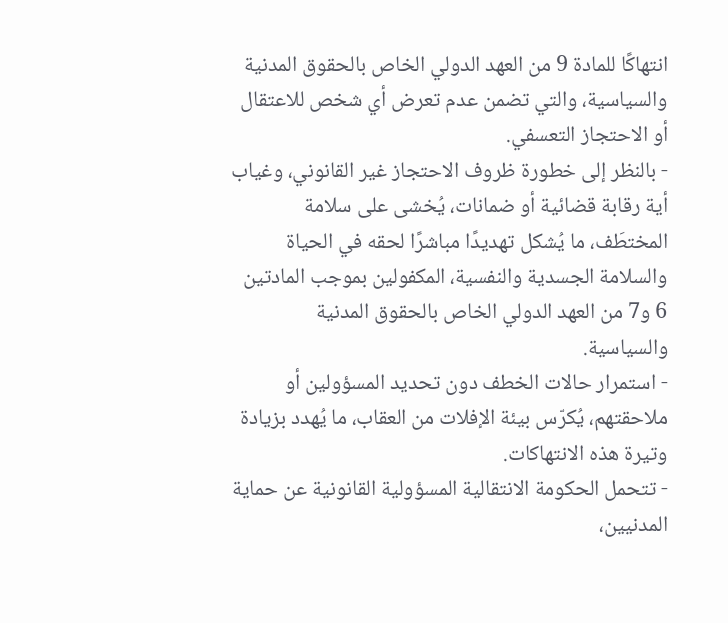انتهاكًا للمادة 9 من العهد الدولي الخاص بالحقوق المدنية والسياسية، والتي تضمن عدم تعرض أي شخص للاعتقال أو الاحتجاز التعسفي.
- بالنظر إلى خطورة ظروف الاحتجاز غير القانوني، وغياب أية رقابة قضائية أو ضمانات، يُخشى على سلامة المختطَف، ما يُشكل تهديدًا مباشرًا لحقه في الحياة والسلامة الجسدية والنفسية، المكفولين بموجب المادتين 6 و7 من العهد الدولي الخاص بالحقوق المدنية والسياسية.
- استمرار حالات الخطف دون تحديد المسؤولين أو ملاحقتهم، يُكرّس بيئة الإفلات من العقاب، ما يُهدد بزيادة وتيرة هذه الانتهاكات.
- تتحمل الحكومة الانتقالية المسؤولية القانونية عن حماية المدنيين،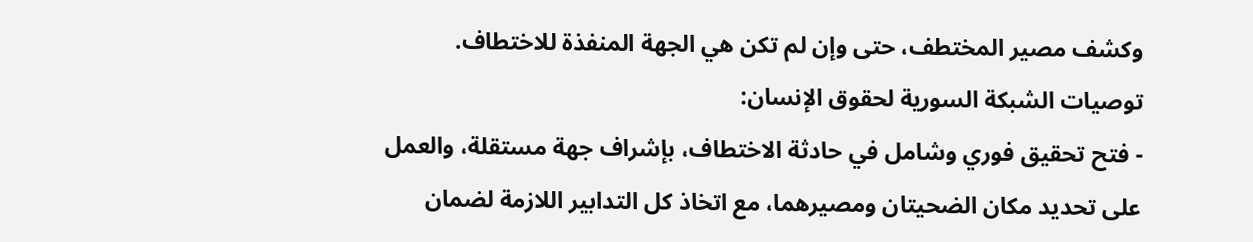وكشف مصير المختطف، حتى وإن لم تكن هي الجهة المنفذة للاختطاف.
توصيات الشبكة السورية لحقوق الإنسان:
- فتح تحقيق فوري وشامل في حادثة الاختطاف، بإشراف جهة مستقلة، والعمل على تحديد مكان الضحيتان ومصيرهما، مع اتخاذ كل التدابير اللازمة لضمان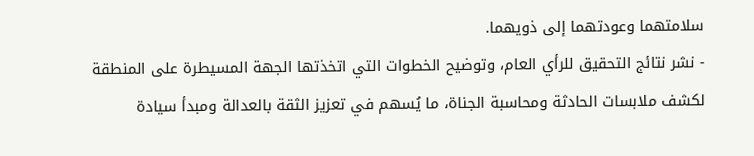سلامتهما وعودتهما إلى ذويهما.
- نشر نتائج التحقيق للرأي العام، وتوضيح الخطوات التي اتخذتها الجهة المسيطرة على المنطقة لكشف ملابسات الحادثة ومحاسبة الجناة، ما يُسهم في تعزيز الثقة بالعدالة ومبدأ سيادة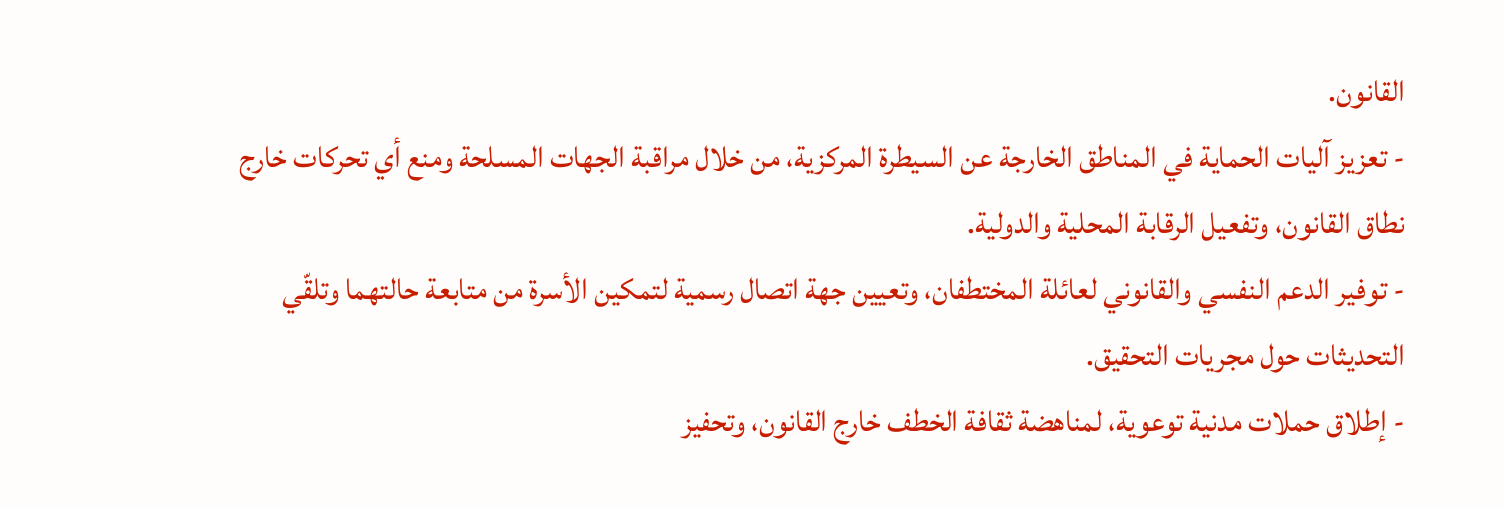القانون.
- تعزيز آليات الحماية في المناطق الخارجة عن السيطرة المركزية، من خلال مراقبة الجهات المسلحة ومنع أي تحركات خارج نطاق القانون، وتفعيل الرقابة المحلية والدولية.
- توفير الدعم النفسي والقانوني لعائلة المختطفان، وتعيين جهة اتصال رسمية لتمكين الأسرة من متابعة حالتهما وتلقّي التحديثات حول مجريات التحقيق.
- إطلاق حملات مدنية توعوية، لمناهضة ثقافة الخطف خارج القانون، وتحفيز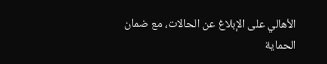الأهالي على الإبلاغ عن الحالات، مع ضمان الحماية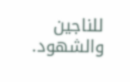للناجين والشهود.